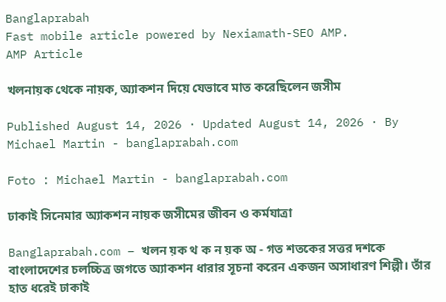Banglaprabah
Fast mobile article powered by Nexiamath-SEO AMP.
AMP Article

খলনায়ক থেকে নায়ক, অ্যাকশন দিয়ে যেভাবে মাত করেছিলেন জসীম

Published August 14, 2026 · Updated August 14, 2026 · By Michael Martin - banglaprabah.com

Foto : Michael Martin - banglaprabah.com

ঢাকাই সিনেমার অ্যাকশন নায়ক জসীমের জীবন ও কর্মযাত্রা

Banglaprabah.com – খলন য়ক থ ক ন য়ক অ - গত শতকের সত্তর দশকে বাংলাদেশের চলচ্চিত্র জগতে অ্যাকশন ধারার সূচনা করেন একজন অসাধারণ শিল্পী। তাঁর হাত ধরেই ঢাকাই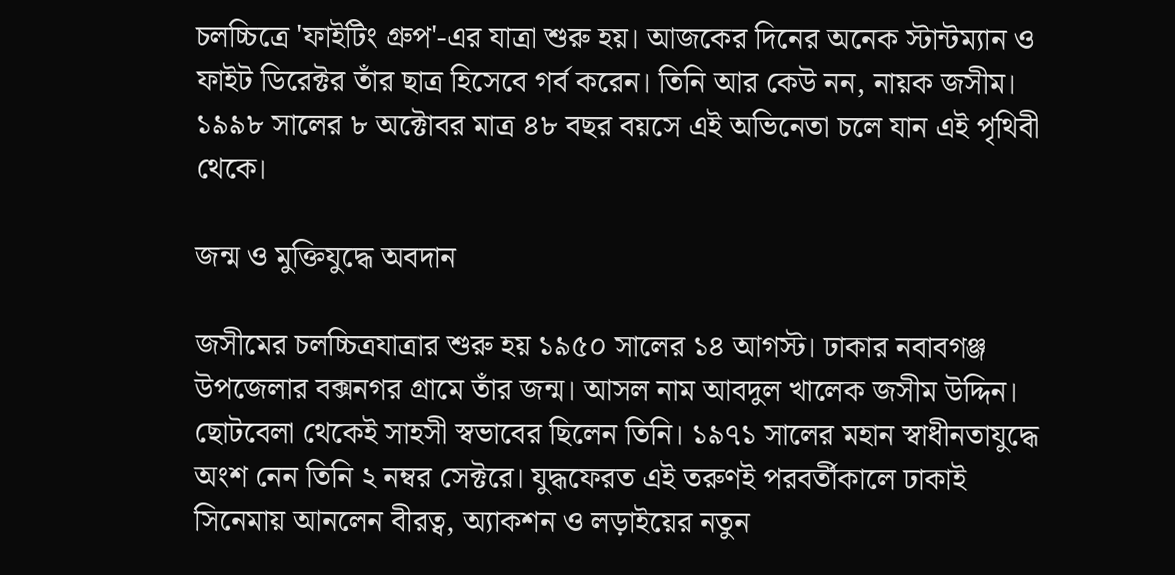চলচ্চিত্রে 'ফাইটিং গ্রুপ'-এর যাত্রা শুরু হয়। আজকের দিনের অনেক স্টান্টম্যান ও ফাইট ডিরেক্টর তাঁর ছাত্র হিসেবে গর্ব করেন। তিনি আর কেউ নন, নায়ক জসীম। ১৯৯৮ সালের ৮ অক্টোবর মাত্র ৪৮ বছর বয়সে এই অভিনেতা চলে যান এই পৃথিবী থেকে।

জন্ম ও মুক্তিযুদ্ধে অবদান

জসীমের চলচ্চিত্রযাত্রার শুরু হয় ১৯৫০ সালের ১৪ আগস্ট। ঢাকার নবাবগঞ্জ উপজেলার বক্সনগর গ্রামে তাঁর জন্ম। আসল নাম আবদুল খালেক জসীম উদ্দিন। ছোটবেলা থেকেই সাহসী স্বভাবের ছিলেন তিনি। ১৯৭১ সালের মহান স্বাধীনতাযুদ্ধে অংশ নেন তিনি ২ নম্বর সেক্টরে। যুদ্ধফেরত এই তরুণই পরবর্তীকালে ঢাকাই সিনেমায় আনলেন বীরত্ব, অ্যাকশন ও লড়াইয়ের নতুন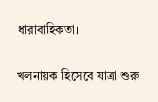ধারাবাহিকতা।

খলনায়ক হিসেবে যাত্রা শুরু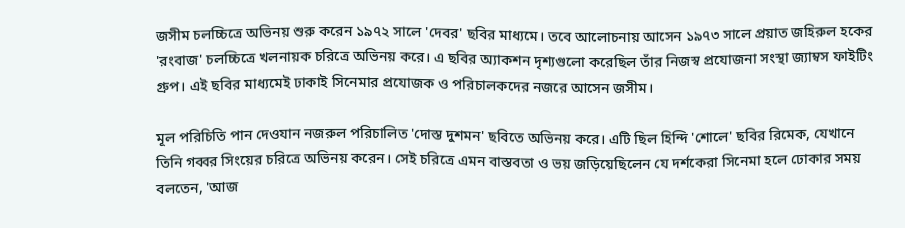জসীম চলচ্চিত্রে অভিনয় শুরু করেন ১৯৭২ সালে 'দেবর' ছবির মাধ্যমে। তবে আলোচনায় আসেন ১৯৭৩ সালে প্রয়াত জহিরুল হকের 'রংবাজ' চলচ্চিত্রে খলনায়ক চরিত্রে অভিনয় করে। এ ছবির অ্যাকশন দৃশ্যগুলো করেছিল তাঁর নিজস্ব প্রযোজনা সংস্থা জ্যাম্বস ফাইটিং গ্রুপ। এই ছবির মাধ্যমেই ঢাকাই সিনেমার প্রযোজক ও পরিচালকদের নজরে আসেন জসীম।

মূল পরিচিতি পান দেওযান নজরুল পরিচালিত 'দোস্ত দুশমন' ছবিতে অভিনয় করে। এটি ছিল হিন্দি 'শোলে' ছবির রিমেক, যেখানে তিনি গব্বর সিংয়ের চরিত্রে অভিনয় করেন। সেই চরিত্রে এমন বাস্তবতা ও ভয় জড়িয়েছিলেন যে দর্শকেরা সিনেমা হলে ঢোকার সময় বলতেন, 'আজ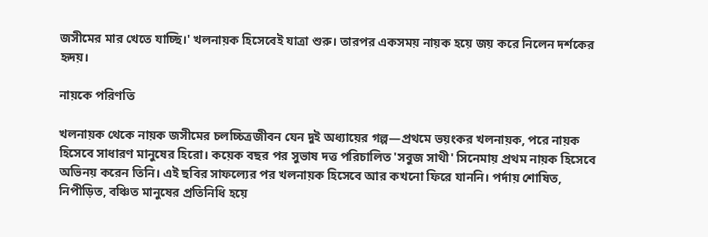জসীমের মার খেতে যাচ্ছি।' খলনায়ক হিসেবেই যাত্রা শুরু। তারপর একসময় নায়ক হয়ে জয় করে নিলেন দর্শকের হৃদয়।

নায়কে পরিণতি

খলনায়ক থেকে নায়ক জসীমের চলচ্চিত্রজীবন যেন দুই অধ্যায়ের গল্প—প্রথমে ভয়ংকর খলনায়ক, পরে নায়ক হিসেবে সাধারণ মানুষের হিরো। কয়েক বছর পর সুভাষ দত্ত পরিচালিত 'সবুজ সাথী' সিনেমায় প্রথম নায়ক হিসেবে অভিনয় করেন তিনি। এই ছবির সাফল্যের পর খলনায়ক হিসেবে আর কখনো ফিরে যাননি। পর্দায় শোষিত, নিপীড়িত, বঞ্চিত মানুষের প্রতিনিধি হয়ে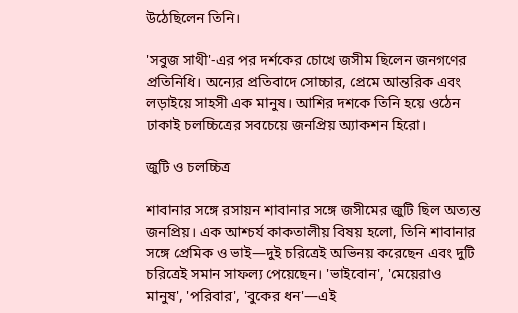উঠেছিলেন তিনি।

'সবুজ সাথী'-এর পর দর্শকের চোখে জসীম ছিলেন জনগণের প্রতিনিধি। অন্যের প্রতিবাদে সোচ্চার, প্রেমে আন্তরিক এবং লড়াইয়ে সাহসী এক মানুষ। আশির দশকে তিনি হয়ে ওঠেন ঢাকাই চলচ্চিত্রের সবচেয়ে জনপ্রিয় অ্যাকশন হিরো।

জুটি ও চলচ্চিত্র

শাবানার সঙ্গে রসায়ন শাবানার সঙ্গে জসীমের জুটি ছিল অত্যন্ত জনপ্রিয়। এক আশ্চর্য কাকতালীয় বিষয় হলো, তিনি শাবানার সঙ্গে প্রেমিক ও ভাই—দুই চরিত্রেই অভিনয় করেছেন এবং দুটি চরিত্রেই সমান সাফল্য পেয়েছেন। 'ভাইবোন', 'মেয়েরাও মানুষ', 'পরিবার', 'বুকের ধন'—এই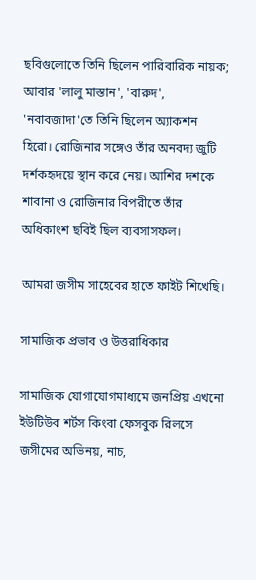ছবিগুলোতে তিনি ছিলেন পারিবারিক নায়ক; আবার 'লালু মাস্তান', 'বারুদ', 'নবাবজাদা'তে তিনি ছিলেন অ্যাকশন হিরো। রোজিনার সঙ্গেও তাঁর অনবদ্য জুটি দর্শকহৃদয়ে স্থান করে নেয়। আশির দশকে শাবানা ও রোজিনার বিপরীতে তাঁর অধিকাংশ ছবিই ছিল ব্যবসাসফল।

আমরা জসীম সাহেবের হাতে ফাইট শিখেছি।

সামাজিক প্রভাব ও উত্তরাধিকার

সামাজিক যোগাযোগমাধ্যমে জনপ্রিয় এখনো ইউটিউব শর্টস কিংবা ফেসবুক রিলসে জসীমের অভিনয়, নাচ,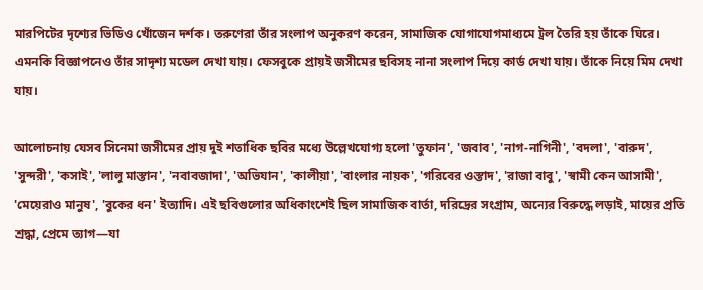মারপিটের দৃশ্যের ভিডিও খোঁজেন দর্শক। তরুণেরা তাঁর সংলাপ অনুকরণ করেন, সামাজিক যোগাযোগমাধ্যমে ট্রল তৈরি হয় তাঁকে ঘিরে। এমনকি বিজ্ঞাপনেও তাঁর সাদৃশ্য মডেল দেখা যায়। ফেসবুকে প্রায়ই জসীমের ছবিসহ নানা সংলাপ দিয়ে কার্ড দেখা যায়। তাঁকে নিয়ে মিম দেখা যায়।

আলোচনায় যেসব সিনেমা জসীমের প্রায় দুই শতাধিক ছবির মধ্যে উল্লেখযোগ্য হলো 'তুফান', 'জবাব', 'নাগ-নাগিনী', 'বদলা', 'বারুদ', 'সুন্দরী', 'কসাই', 'লালু মাস্তান', 'নবাবজাদা', 'অভিযান', 'কালীয়া', 'বাংলার নায়ক', 'গরিবের ওস্তাদ', 'রাজা বাবু', 'স্বামী কেন আসামী', 'মেয়েরাও মানুষ', 'বুকের ধন' ইত্যাদি। এই ছবিগুলোর অধিকাংশেই ছিল সামাজিক বার্তা, দরিদ্রের সংগ্রাম, অন্যের বিরুদ্ধে লড়াই, মায়ের প্রতি শ্রদ্ধা, প্রেমে ত্যাগ—যা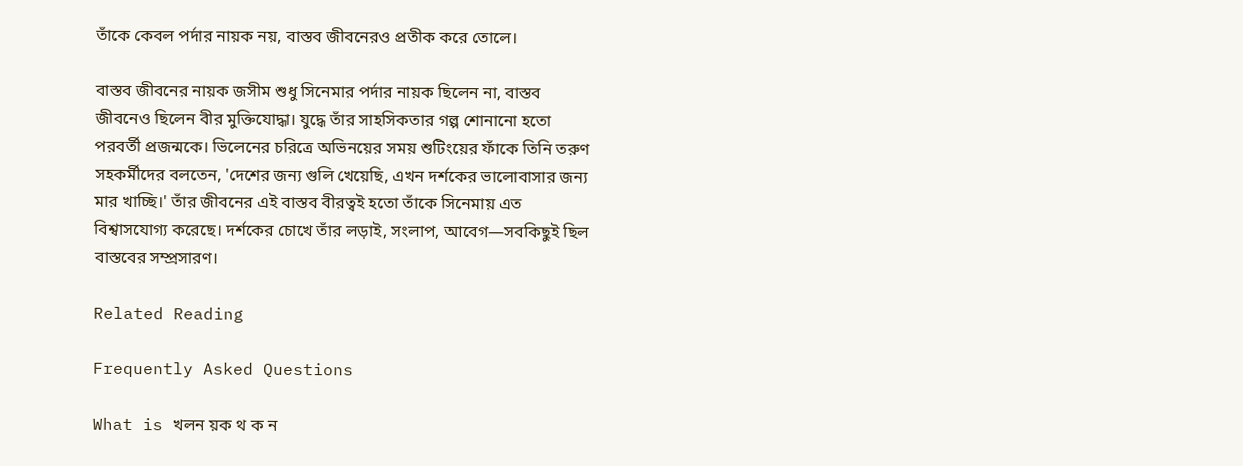তাঁকে কেবল পর্দার নায়ক নয়, বাস্তব জীবনেরও প্রতীক করে তোলে।

বাস্তব জীবনের নায়ক জসীম শুধু সিনেমার পর্দার নায়ক ছিলেন না, বাস্তব জীবনেও ছিলেন বীর মুক্তিযোদ্ধা। যুদ্ধে তাঁর সাহসিকতার গল্প শোনানো হতো পরবর্তী প্রজন্মকে। ভিলেনের চরিত্রে অভিনয়ের সময় শুটিংয়ের ফাঁকে তিনি তরুণ সহকর্মীদের বলতেন, 'দেশের জন্য গুলি খেয়েছি, এখন দর্শকের ভালোবাসার জন্য মার খাচ্ছি।' তাঁর জীবনের এই বাস্তব বীরত্বই হতো তাঁকে সিনেমায় এত বিশ্বাসযোগ্য করেছে। দর্শকের চোখে তাঁর লড়াই, সংলাপ, আবেগ—সবকিছুই ছিল বাস্তবের সম্প্রসারণ।

Related Reading

Frequently Asked Questions

What is খলন য়ক থ ক ন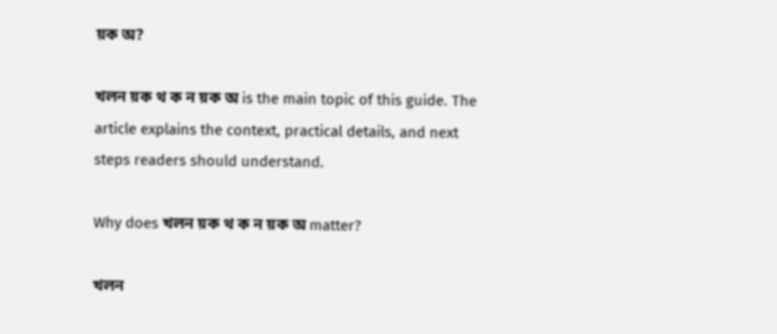য়ক অ?

খলন য়ক থ ক ন য়ক অ is the main topic of this guide. The article explains the context, practical details, and next steps readers should understand.

Why does খলন য়ক থ ক ন য়ক অ matter?

খলন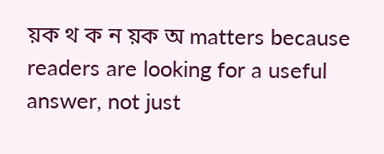য়ক থ ক ন য়ক অ matters because readers are looking for a useful answer, not just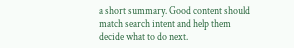a short summary. Good content should match search intent and help them decide what to do next.